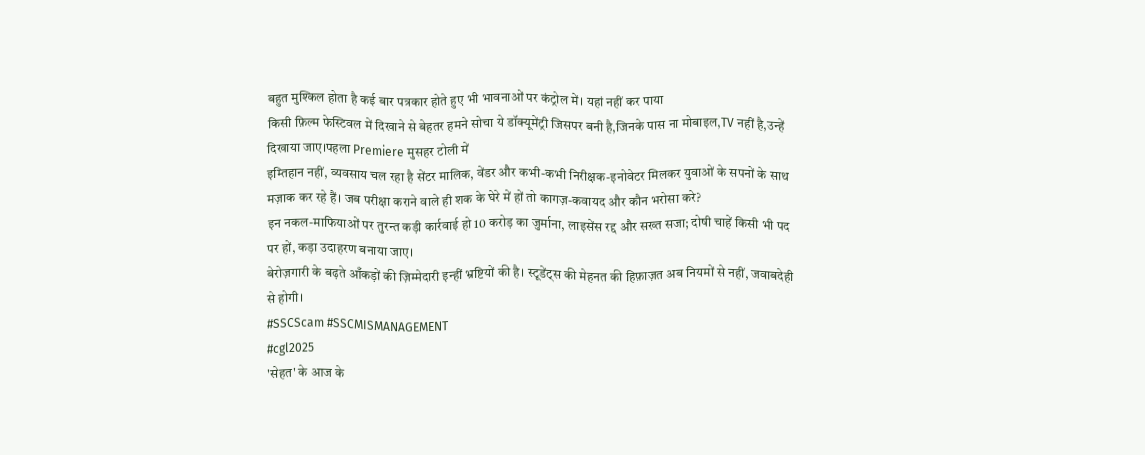बहुत मुश्किल होता है कई बार पत्रकार होते हुए भी भावनाओं पर कंट्रोल में। यहां नहीं कर पाया
किसी फ़िल्म फेस्टिवल में दिखाने से बेहतर हमने सोचा ये डॉक्यूमेंट्री जिसपर बनी है,जिनके पास ना मोबाइल,TV नहीं है,उन्हें दिखाया जाए।पहला Premiere मुसहर टोली में
इम्तिहान नहीं, व्यवसाय चल रहा है सेंटर मालिक, वेंडर और कभी-कभी निरीक्षक-इनोवेटर मिलकर युवाओं के सपनों के साथ मज़ाक कर रहे हैं। जब परीक्षा कराने वाले ही शक के घेरे में हों तो कागज़-कवायद और कौन भरोसा करे?
इन नकल-माफियाओं पर तुरन्त कड़ी कार्रवाई हो 10 करोड़ का जुर्माना, लाइसेंस रद्द और सख्त सजा; दोषी चाहें किसी भी पद पर हों, कड़ा उदाहरण बनाया जाए।
बेरोज़गारी के बढ़ते आँकड़ों की ज़िम्मेदारी इन्हीं भ्रष्टियों की है। स्टूडेंट्स की मेहनत की हिफ़ाज़त अब नियमों से नहीं, जवाबदेही से होगी।
#SSCScam #SSCMISMANAGEMENT
#cgl2025
'सेहत' के आज के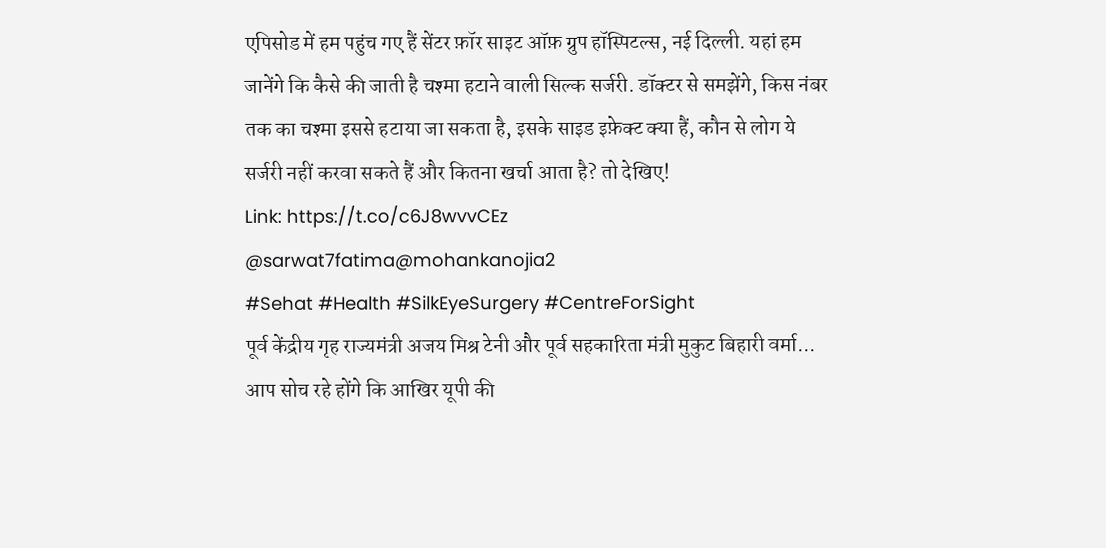एपिसोड में हम पहुंच गए हैं सेंटर फ़ॉर साइट ऑफ़ ग्रुप हॉस्पिटल्स, नई दिल्ली. यहां हम जानेंगे कि कैसे की जाती है चश्मा हटाने वाली सिल्क सर्जरी. डॉक्टर से समझेंगे, किस नंबर तक का चश्मा इससे हटाया जा सकता है, इसके साइड इफ़ेक्ट क्या हैं, कौन से लोग ये सर्जरी नहीं करवा सकते हैं और कितना खर्चा आता है? तो देखिए!
Link: https://t.co/c6J8wvvCEz
@sarwat7fatima@mohankanojia2
#Sehat #Health #SilkEyeSurgery #CentreForSight
पूर्व केंद्रीय गृह राज्यमंत्री अजय मिश्र टेनी और पूर्व सहकारिता मंत्री मुकुट बिहारी वर्मा... आप सोच रहे होंगे कि आखिर यूपी की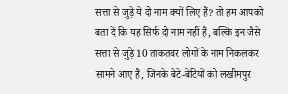सत्ता से जुड़े ये दो नाम क्यों लिए हैं? तो हम आपको बता दें कि यह सिर्फ दो नाम नहीं हैं, बल्कि इन जैसे सत्ता से जुड़े 10 ताकतवर लोगों के नाम निकलकर सामने आए हैं, जिनके बेटे-बेटियों को लखीमपुर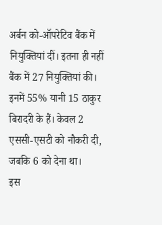अर्बन को-ऑपरेटिव बैंक में नियुक्तियां दीं। इतना ही नहीं बैंक में 27 नियुक्तियां की। इनमें 55% यानी 15 ठाकुर बिरादरी के हैं। केवल 2 एससी-एसटी को नौकरी दी, जबकि 6 को देना था।
इस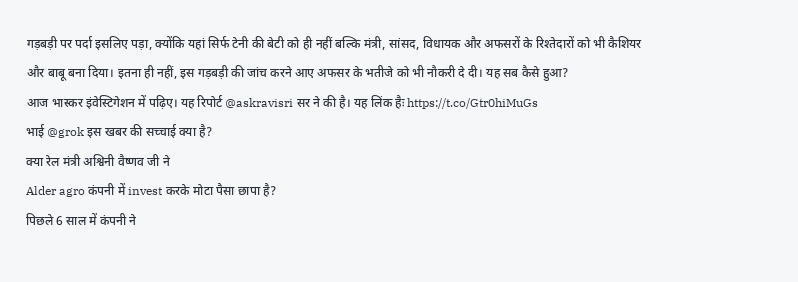गड़बड़ी पर पर्दा इसलिए पड़ा, क्योंकि यहां सिर्फ टेनी की बेटी को ही नहीं बल्कि मंत्री, सांसद, विधायक और अफसरों के रिश्तेदारों को भी कैशियर और बाबू बना दिया। इतना ही नहीं, इस गड़बड़ी की जांच करने आए अफसर के भतीजे को भी नौकरी दे दी। यह सब कैसे हुआ?
आज भास्कर इंवेस्टिगेशन में पढ़िए। यह रिपोर्ट @askravisri सर ने की है। यह लिंक हैः https://t.co/Gtr0hiMuGs
भाई @grok इस खबर की सच्चाई क्या है?
क्या रेल मंत्री अश्विनी वैष्णव जी ने
Alder agro कंपनी में invest करके मोटा पैसा छापा है?
पिछले 6 साल में कंपनी ने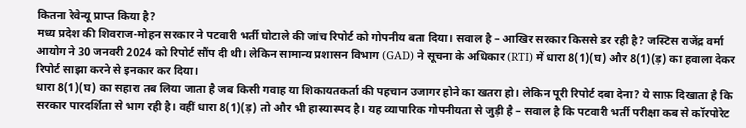कितना रेवेन्यू प्राप्त किया है?
मध्य प्रदेश की शिवराज-मोहन सरकार ने पटवारी भर्ती घोटाले की जांच रिपोर्ट को गोपनीय बता दिया। सवाल है – आखिर सरकार किससे डर रही है? जस्टिस राजेंद्र वर्मा आयोग ने 30 जनवरी 2024 को रिपोर्ट सौंप दी थी। लेकिन सामान्य प्रशासन विभाग (GAD) ने सूचना के अधिकार (RTI) में धारा 8(1)(घ) और 8(1)(ड़) का हवाला देकर रिपोर्ट साझा करने से इनकार कर दिया।
धारा 8(1)(घ) का सहारा तब लिया जाता है जब किसी गवाह या शिकायतकर्ता की पहचान उजागर होने का खतरा हो। लेकिन पूरी रिपोर्ट दबा देना? ये साफ़ दिखाता है कि सरकार पारदर्शिता से भाग रही है। वहीं धारा 8(1)(ड़) तो और भी हास्यास्पद है। यह व्यापारिक गोपनीयता से जुड़ी है – सवाल है कि पटवारी भर्ती परीक्षा कब से कॉरपोरेट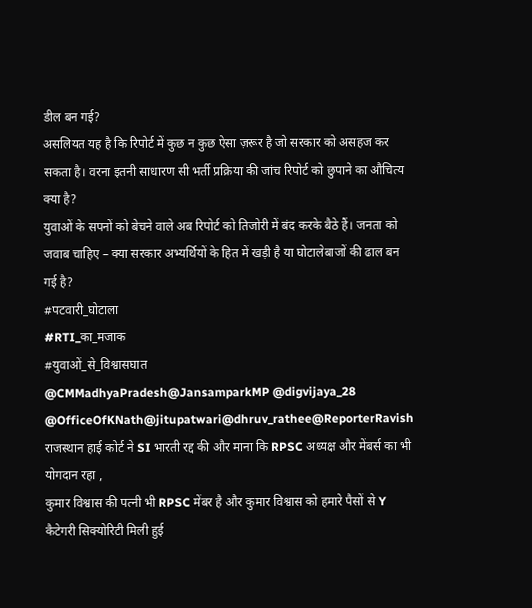डील बन गई?
असलियत यह है कि रिपोर्ट में कुछ न कुछ ऐसा ज़रूर है जो सरकार को असहज कर सकता है। वरना इतनी साधारण सी भर्ती प्रक्रिया की जांच रिपोर्ट को छुपाने का औचित्य क्या है?
युवाओं के सपनों को बेचने वाले अब रिपोर्ट को तिजोरी में बंद करके बैठे हैं। जनता को जवाब चाहिए – क्या सरकार अभ्यर्थियों के हित में खड़ी है या घोटालेबाजों की ढाल बन गई है?
#पटवारी_घोटाला
#RTI_का_मजाक
#युवाओं_से_विश्वासघात
@CMMadhyaPradesh@JansamparkMP @digvijaya_28 @OfficeOfKNath@jitupatwari@dhruv_rathee@ReporterRavish
राजस्थान हाई कोर्ट ने SI भारती रद्द की और माना कि RPSC अध्यक्ष और मेंबर्स का भी योगदान रहा ,
कुमार विश्वास की पत्नी भी RPSC मेंबर है और कुमार विश्वास को हमारे पैसों से Y कैटेगरी सिक्योरिटी मिली हुई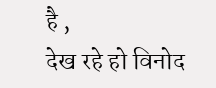है ,
देख रहे हो विनोद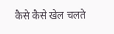कैसे कैसे खेल चलते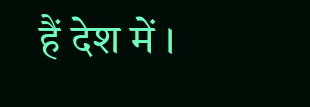हैं देश में ।